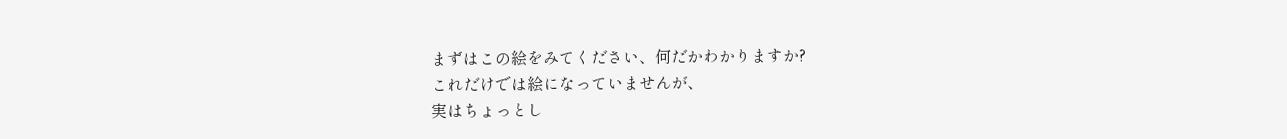まずはこの絵をみてください、何だかわかりますか?
これだけでは絵になっていませんが、
実はちょっとし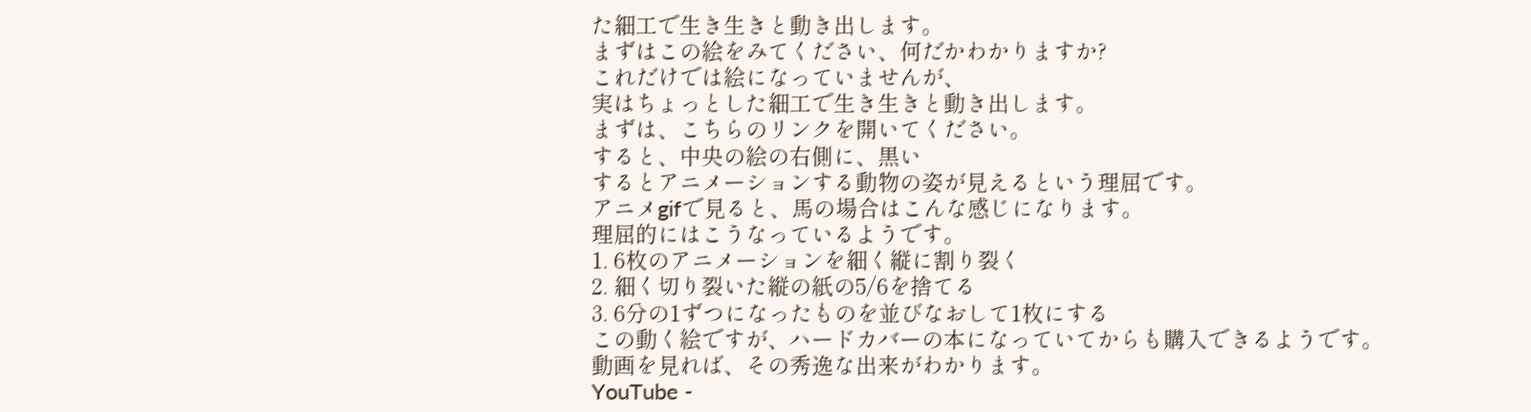た細工で生き生きと動き出します。
まずはこの絵をみてください、何だかわかりますか?
これだけでは絵になっていませんが、
実はちょっとした細工で生き生きと動き出します。
まずは、こちらのリンクを開いてください。
すると、中央の絵の右側に、黒い
するとアニメーションする動物の姿が見えるという理屈です。
アニメgifで見ると、馬の場合はこんな感じになります。
理屈的にはこうなっているようです。
1. 6枚のアニメーションを細く縦に割り裂く
2. 細く切り裂いた縦の紙の5/6を捨てる
3. 6分の1ずつになったものを並びなおして1枚にする
この動く絵ですが、ハードカバーの本になっていてからも購入できるようです。
動画を見れば、その秀逸な出来がわかります。
YouTube -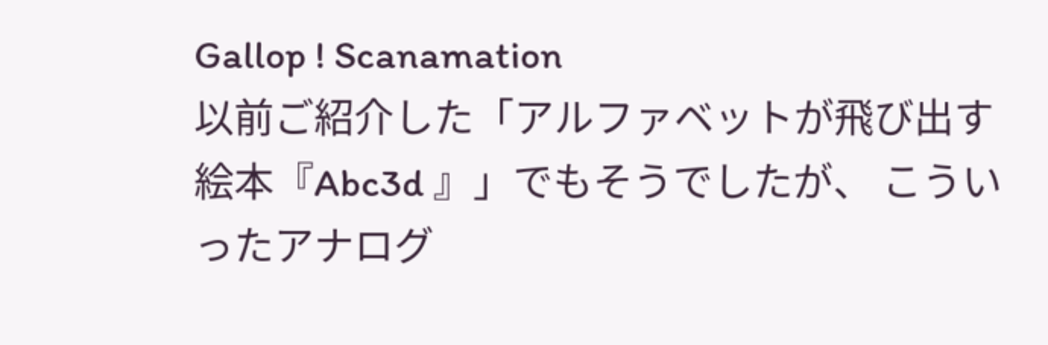Gallop ! Scanamation
以前ご紹介した「アルファベットが飛び出す絵本『Abc3d 』」でもそうでしたが、 こういったアナログ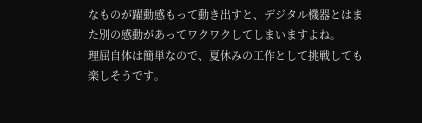なものが躍動感もって動き出すと、デジタル機器とはまた別の感動があってワクワクしてしまいますよね。
理屈自体は簡単なので、夏休みの工作として挑戦しても楽しそうです。